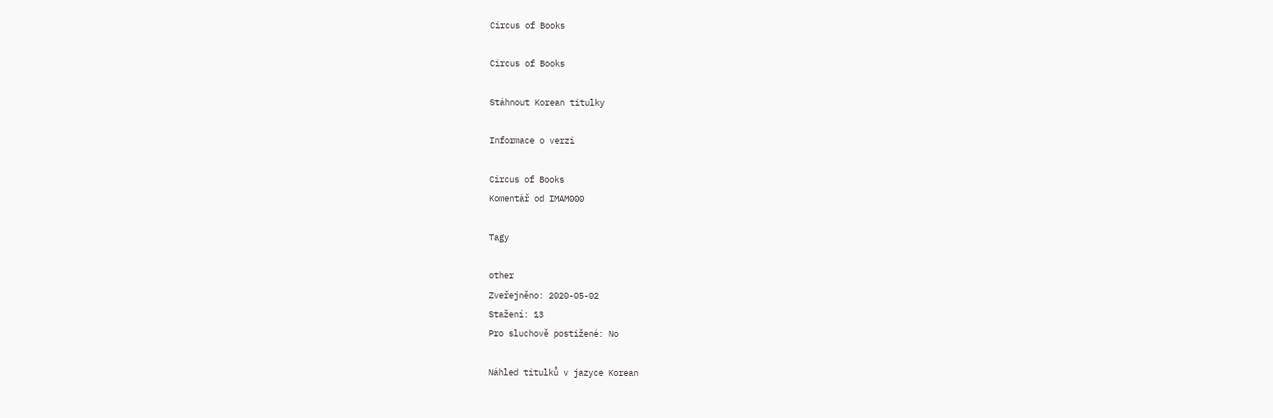Circus of Books

Circus of Books

Stáhnout Korean titulky

Informace o verzi

Circus of Books
Komentář od IMAM000

Tagy

other
Zveřejněno: 2020-05-02
Stažení: 13
Pro sluchově postižené: No

Náhled titulků v jazyce Korean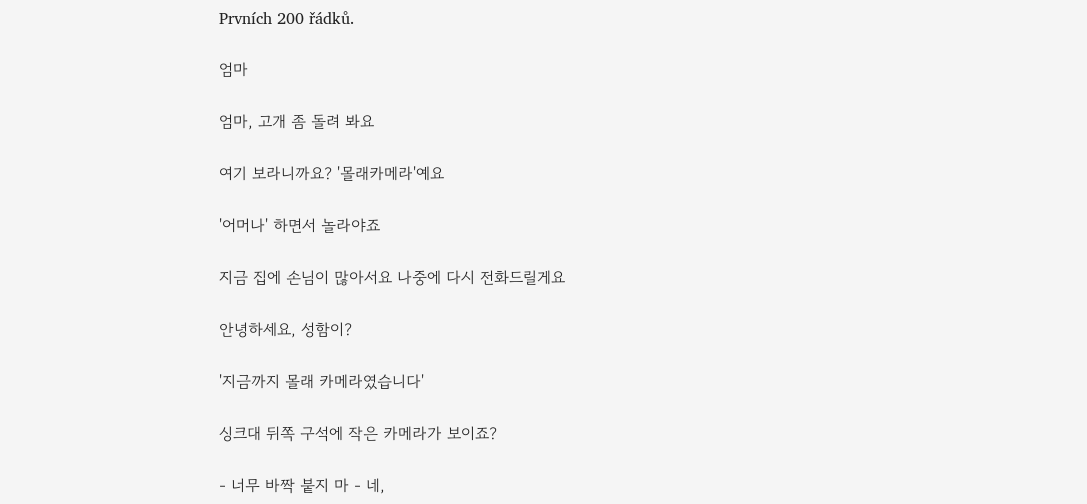Prvních 200 řádků.

엄마

엄마, 고개 좀 돌려 봐요

여기 보라니까요? '몰래카메라'예요

'어머나' 하면서 놀라야죠

지금 집에 손님이 많아서요 나중에 다시 전화드릴게요

안녕하세요, 성함이?

'지금까지 몰래 카메라였습니다'

싱크대 뒤쪽 구석에 작은 카메라가 보이죠?

- 너무 바짝 붙지 마 - 네,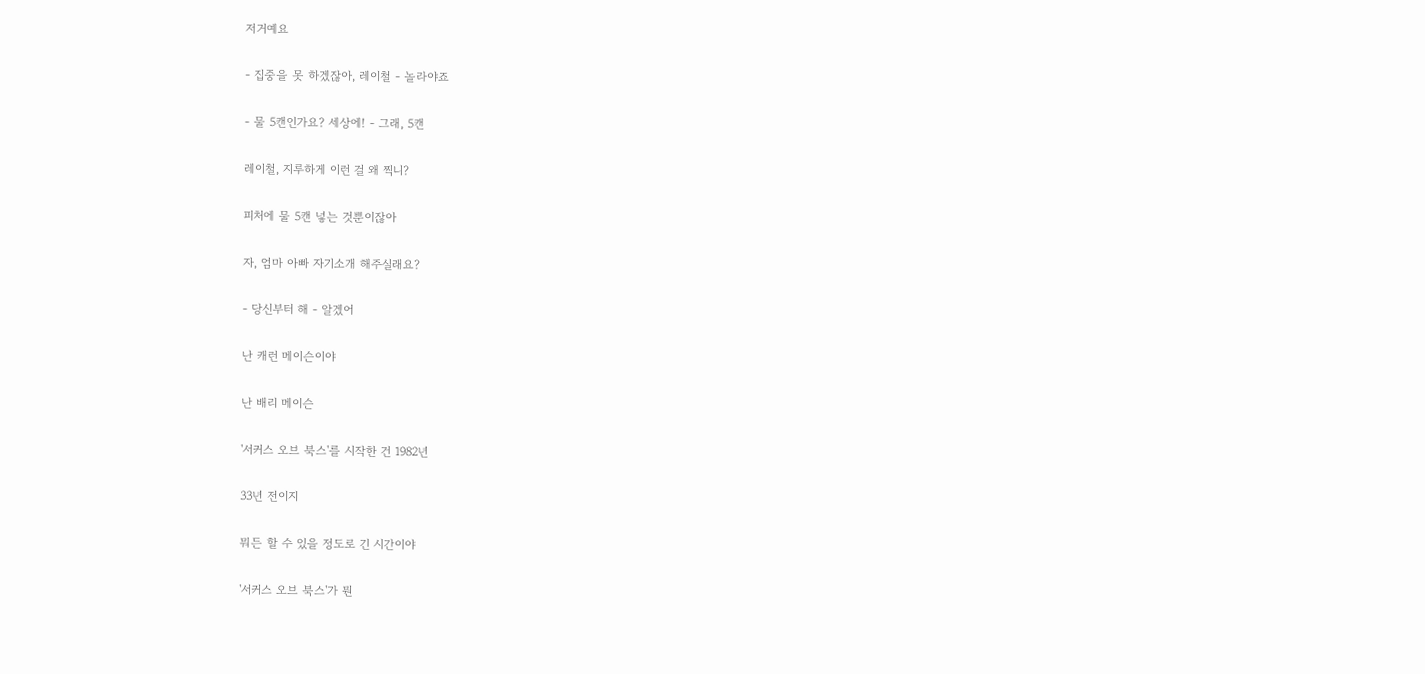저거예요

- 집중을 못 하겠잖아, 레이철 - 놀라야죠

- 물 5캔인가요? 세상에! - 그래, 5캔

레이철, 지루하게 이런 걸 왜 찍니?

피처에 물 5캔 넣는 것뿐이잖아

자, 엄마 아빠 자기소개 해주실래요?

- 당신부터 해 - 알겠어

난 캐런 메이슨이야

난 배리 메이슨

'서커스 오브 북스'를 시작한 건 1982년

33년 전이지

뭐든 할 수 있을 정도로 긴 시간이야

'서커스 오브 북스'가 뭔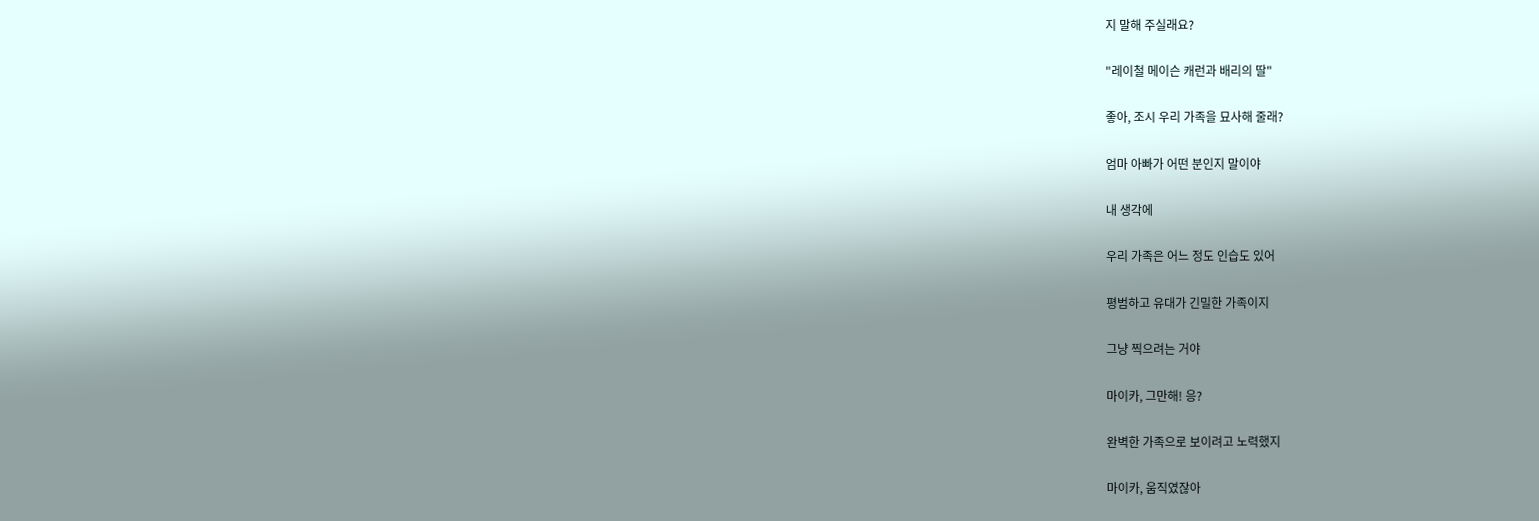지 말해 주실래요?

"레이철 메이슨 캐런과 배리의 딸"

좋아, 조시 우리 가족을 묘사해 줄래?

엄마 아빠가 어떤 분인지 말이야

내 생각에

우리 가족은 어느 정도 인습도 있어

평범하고 유대가 긴밀한 가족이지

그냥 찍으려는 거야

마이카, 그만해! 응?

완벽한 가족으로 보이려고 노력했지

마이카, 움직였잖아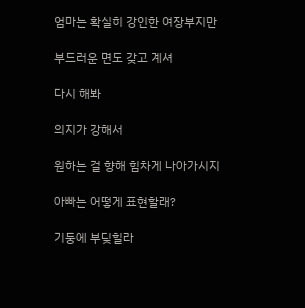엄마는 확실히 강인한 여장부지만

부드러운 면도 갖고 계셔

다시 해봐

의지가 강해서

원하는 걸 향해 힘차게 나아가시지

아빠는 어떻게 표현할래?

기둥에 부딪힐라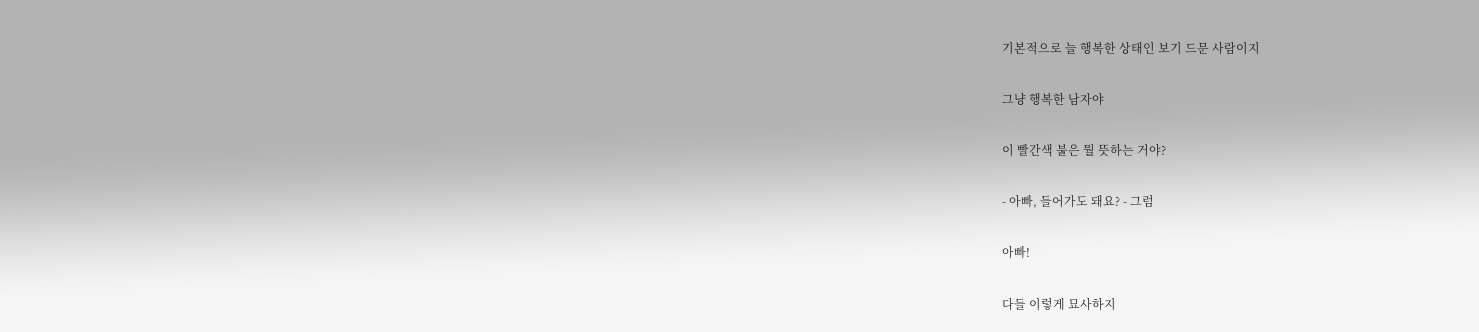기본적으로 늘 행복한 상태인 보기 드문 사람이지

그냥 행복한 남자야

이 빨간색 불은 뭘 뜻하는 거야?

- 아빠, 들어가도 돼요? - 그럼

아빠!

다들 이렇게 묘사하지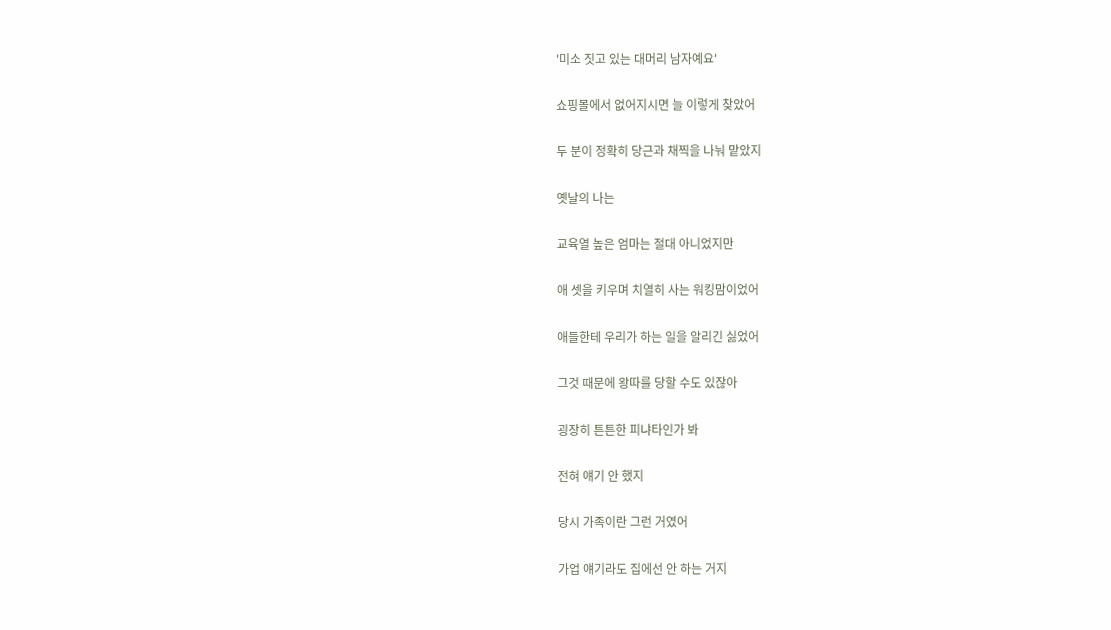'미소 짓고 있는 대머리 남자예요'

쇼핑몰에서 없어지시면 늘 이렇게 찾았어

두 분이 정확히 당근과 채찍을 나눠 맡았지

옛날의 나는

교육열 높은 엄마는 절대 아니었지만

애 셋을 키우며 치열히 사는 워킹맘이었어

애들한테 우리가 하는 일을 알리긴 싫었어

그것 때문에 왕따를 당할 수도 있잖아

굉장히 튼튼한 피냐타인가 봐

전혀 얘기 안 했지

당시 가족이란 그런 거였어

가업 얘기라도 집에선 안 하는 거지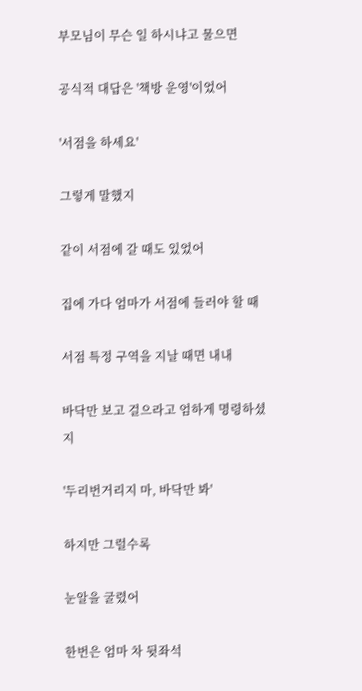부모님이 무슨 일 하시냐고 물으면

공식적 대답은 '책방 운영'이었어

'서점을 하세요'

그렇게 말했지

같이 서점에 갈 때도 있었어

집에 가다 엄마가 서점에 들러야 할 때

서점 특정 구역을 지날 때면 내내

바닥만 보고 걸으라고 엄하게 명령하셨지

'두리번거리지 마, 바닥만 봐'

하지만 그럴수록

눈알을 굴렸어

한번은 엄마 차 뒷좌석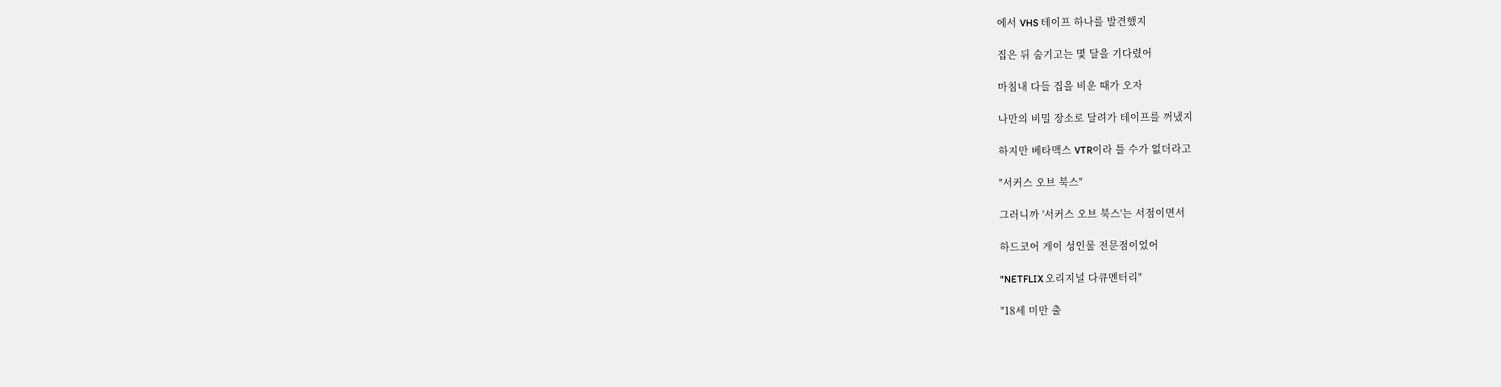에서 VHS 테이프 하나를 발견했지

집은 뒤 숨기고는 몇 달을 기다렸어

마침내 다들 집을 비운 때가 오자

나만의 비밀 장소로 달려가 테이프를 꺼냈지

하지만 베타맥스 VTR이라 틀 수가 없더라고

"서커스 오브 북스"

그러니까 '서커스 오브 북스'는 서점이면서

하드코어 게이 성인물 전문점이었어

"NETFLIX 오리지널 다큐멘터리"

"18세 미만 출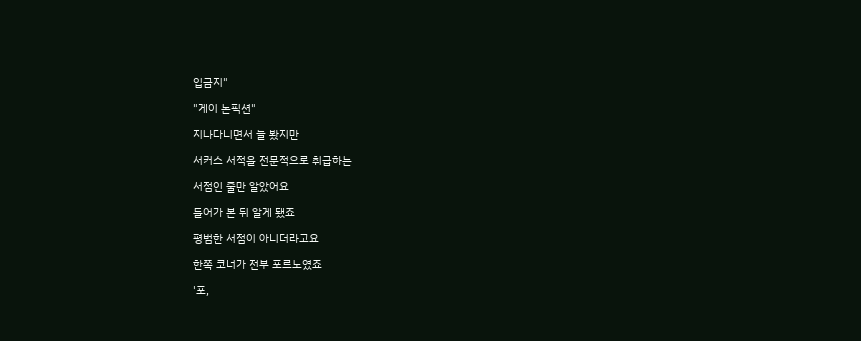입금지"

"게이 논픽션"

지나다니면서 늘 봤지만

서커스 서적을 전문적으로 취급하는

서점인 줄만 알았어요

들어가 본 뒤 알게 됐죠

평범한 서점이 아니더라고요

한쪽 코너가 전부 포르노였죠

'포,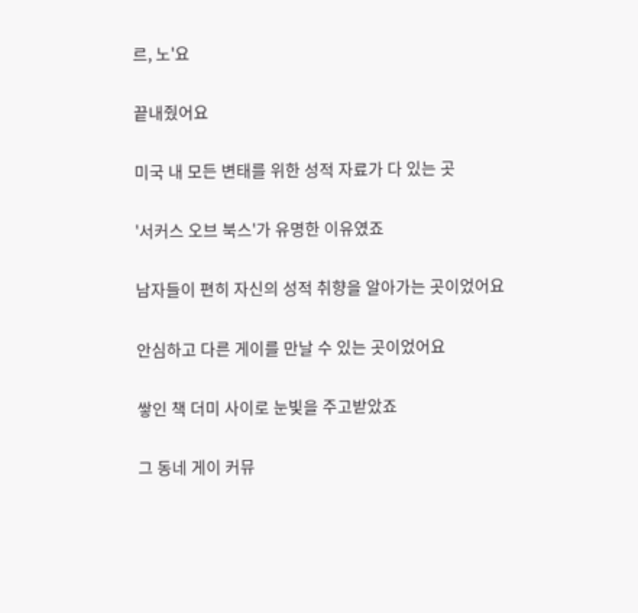르, 노'요

끝내줬어요

미국 내 모든 변태를 위한 성적 자료가 다 있는 곳

'서커스 오브 북스'가 유명한 이유였죠

남자들이 편히 자신의 성적 취향을 알아가는 곳이었어요

안심하고 다른 게이를 만날 수 있는 곳이었어요

쌓인 책 더미 사이로 눈빛을 주고받았죠

그 동네 게이 커뮤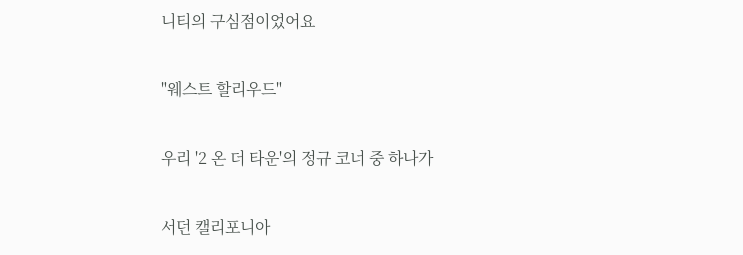니티의 구심점이었어요

"웨스트 할리우드"

우리 '2 온 더 타운'의 정규 코너 중 하나가

서던 캘리포니아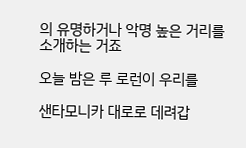의 유명하거나 악명 높은 거리를 소개하는 거죠

오늘 밤은 루 로런이 우리를

샌타모니카 대로로 데려갑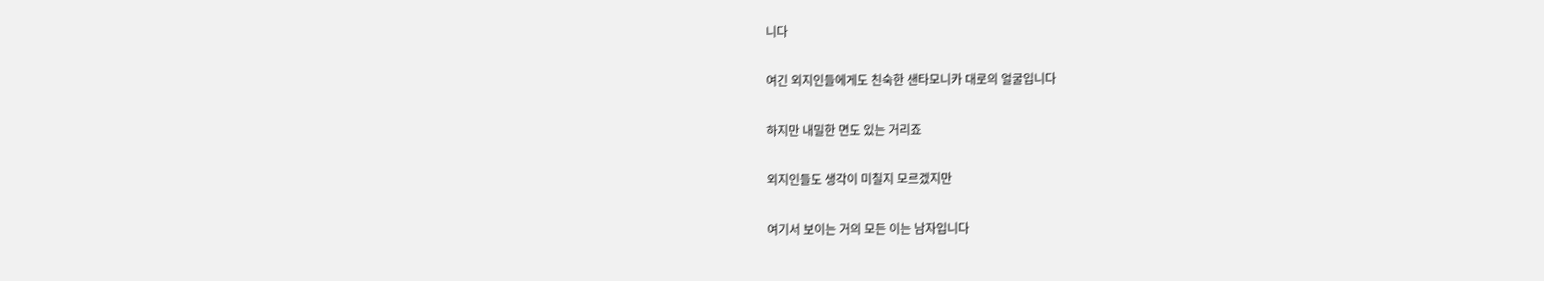니다

여긴 외지인들에게도 친숙한 샌타모니카 대로의 얼굴입니다

하지만 내밀한 면도 있는 거리죠

외지인들도 생각이 미칠지 모르겠지만

여기서 보이는 거의 모든 이는 남자입니다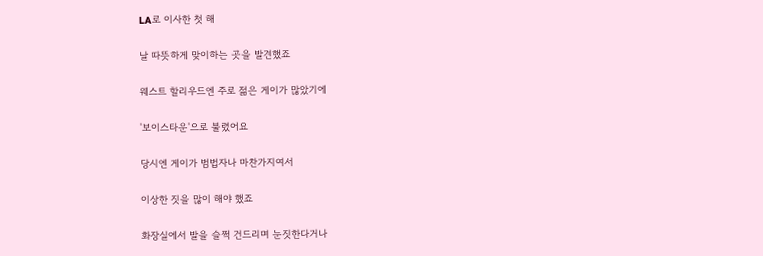LA로 이사한 첫 해

날 따뜻하게 맞이하는 곳을 발견했죠

웨스트 할리우드엔 주로 젊은 게이가 많았기에

'보이스타운'으로 불렸어요

당시엔 게이가 범법자나 마찬가지여서

이상한 짓을 많이 해야 했죠

화장실에서 발을 슬쩍 건드리며 눈짓한다거나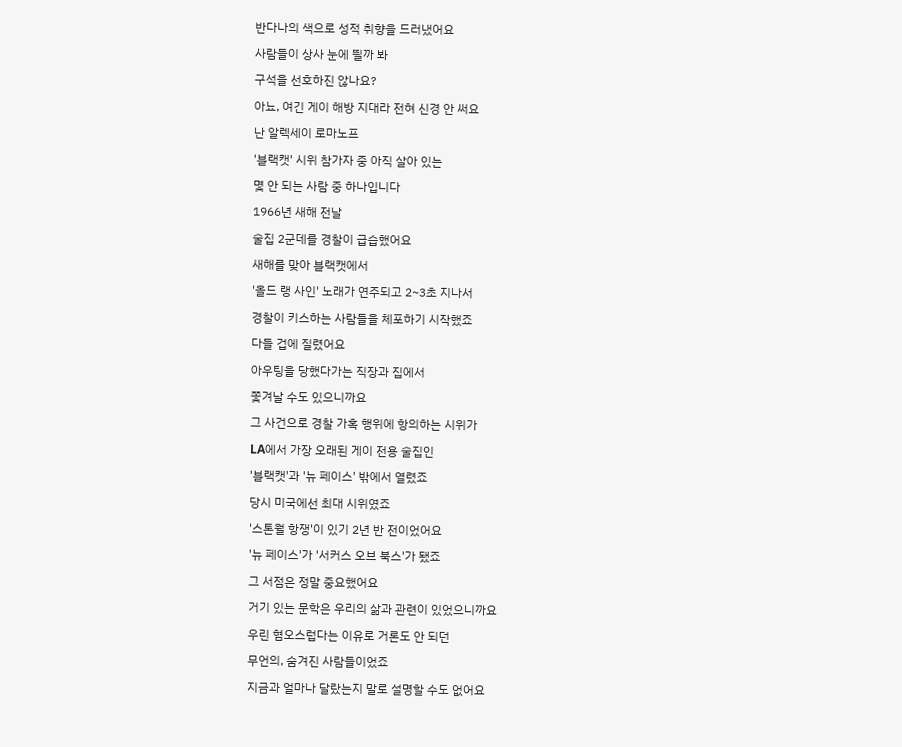반다나의 색으로 성적 취향을 드러냈어요

사람들이 상사 눈에 띌까 봐

구석을 선호하진 않나요?

아뇨, 여긴 게이 해방 지대라 전혀 신경 안 써요

난 알렉세이 로마노프

'블랙캣' 시위 참가자 중 아직 살아 있는

몇 안 되는 사람 중 하나입니다

1966년 새해 전날

술집 2군데를 경찰이 급습했어요

새해를 맞아 블랙캣에서

'올드 랭 사인' 노래가 연주되고 2~3초 지나서

경찰이 키스하는 사람들을 체포하기 시작했죠

다들 겁에 질렸어요

아우팅을 당했다가는 직장과 집에서

쫓겨날 수도 있으니까요

그 사건으로 경찰 가혹 행위에 항의하는 시위가

LA에서 가장 오래된 게이 전용 술집인

'블랙캣'과 '뉴 페이스' 밖에서 열렸죠

당시 미국에선 최대 시위였죠

'스톤월 항쟁'이 있기 2년 반 전이었어요

'뉴 페이스'가 '서커스 오브 북스'가 됐죠

그 서점은 정말 중요했어요

거기 있는 문학은 우리의 삶과 관련이 있었으니까요

우린 혐오스럽다는 이유로 거론도 안 되던

무언의, 숨겨진 사람들이었죠

지금과 얼마나 달랐는지 말로 설명할 수도 없어요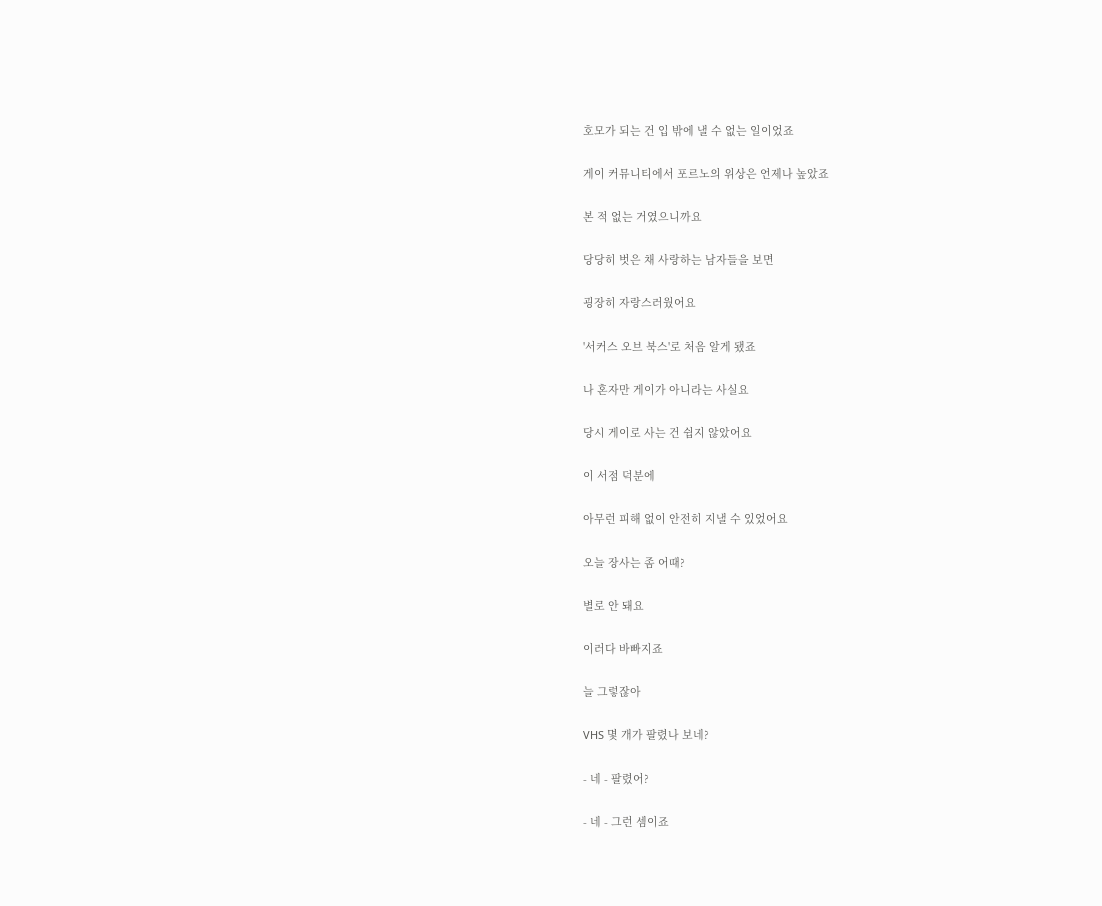호모가 되는 건 입 밖에 낼 수 없는 일이었죠

게이 커뮤니티에서 포르노의 위상은 언제나 높았죠

본 적 없는 거였으니까요

당당히 벗은 채 사랑하는 남자들을 보면

굉장히 자랑스러웠어요

'서커스 오브 북스'로 처음 알게 됐죠

나 혼자만 게이가 아니라는 사실요

당시 게이로 사는 건 쉽지 않았어요

이 서점 덕분에

아무런 피해 없이 안전히 지낼 수 있었어요

오늘 장사는 좀 어때?

별로 안 돼요

이러다 바빠지죠

늘 그렇잖아

VHS 몇 개가 팔렸나 보네?

- 네 - 팔렸어?

- 네 - 그런 셈이죠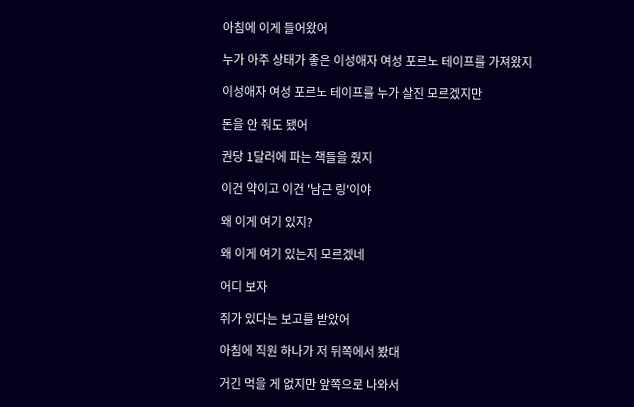아침에 이게 들어왔어

누가 아주 상태가 좋은 이성애자 여성 포르노 테이프를 가져왔지

이성애자 여성 포르노 테이프를 누가 살진 모르겠지만

돈을 안 줘도 됐어

권당 1달러에 파는 책들을 줬지

이건 약이고 이건 '남근 링'이야

왜 이게 여기 있지?

왜 이게 여기 있는지 모르겠네

어디 보자

쥐가 있다는 보고를 받았어

아침에 직원 하나가 저 뒤쪽에서 봤대

거긴 먹을 게 없지만 앞쪽으로 나와서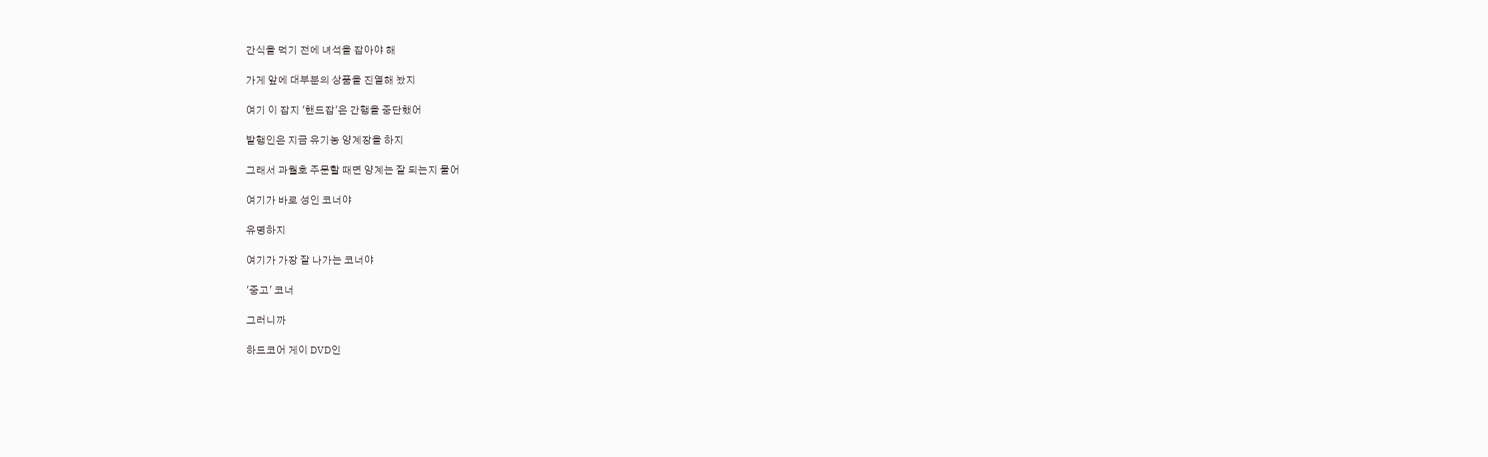간식을 먹기 전에 녀석을 잡아야 해

가게 앞에 대부분의 상품을 진열해 놨지

여기 이 잡지 '핸드잡'은 간행을 중단했어

발행인은 지금 유기농 양계장을 하지

그래서 과월호 주문할 때면 양계는 잘 되는지 물어

여기가 바로 성인 코너야

유명하지

여기가 가장 잘 나가는 코너야

'중고' 코너

그러니까

하드코어 게이 DVD인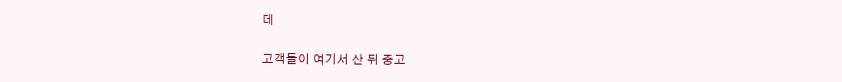데

고객들이 여기서 산 뒤 중고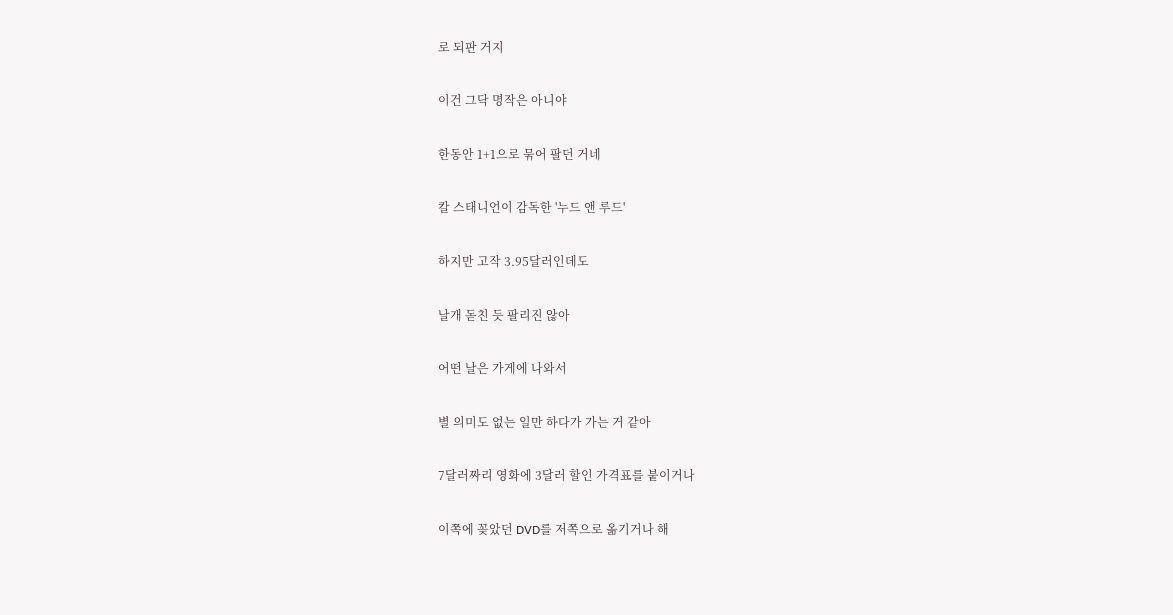로 되판 거지

이건 그닥 명작은 아니야

한동안 1+1으로 묶어 팔던 거네

칼 스태니언이 감독한 '누드 앤 루드'

하지만 고작 3.95달러인데도

날개 돋친 듯 팔리진 않아

어떤 날은 가게에 나와서

별 의미도 없는 일만 하다가 가는 거 같아

7달러짜리 영화에 3달러 할인 가격표를 붙이거나

이쪽에 꽂았던 DVD를 저쪽으로 옮기거나 해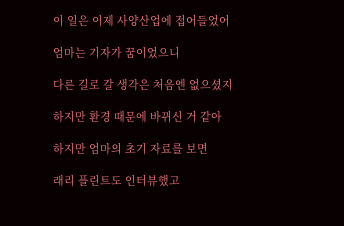이 일은 이제 사양산업에 접어들었어

엄마는 기자가 꿈이었으니

다른 길로 갈 생각은 처음엔 없으셨지

하지만 환경 때문에 바뀌신 거 같아

하지만 엄마의 초기 자료를 보면

래리 플린트도 인터뷰했고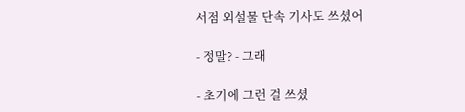서점 외설물 단속 기사도 쓰셨어

- 정말? - 그래

- 초기에 그런 걸 쓰셨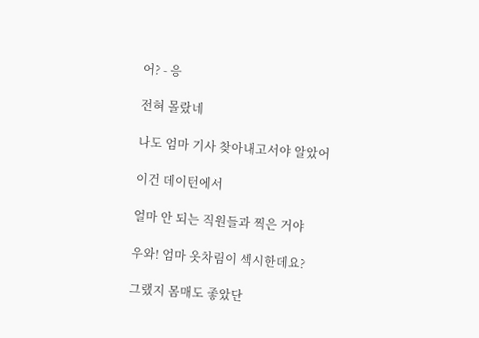어? - 응

전혀 몰랐네

나도 엄마 기사 찾아내고서야 알았어

이건 데이턴에서

얼마 안 되는 직원들과 찍은 거야

우와! 엄마 옷차림이 섹시한데요?

그랬지 몸매도 좋았단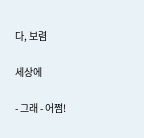다, 보렴

세상에

- 그래 - 어쩜!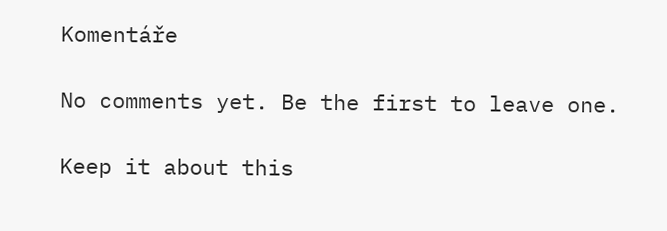Komentáře

No comments yet. Be the first to leave one.

Keep it about this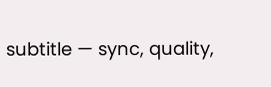subtitle — sync, quality,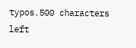typos.500 characters left